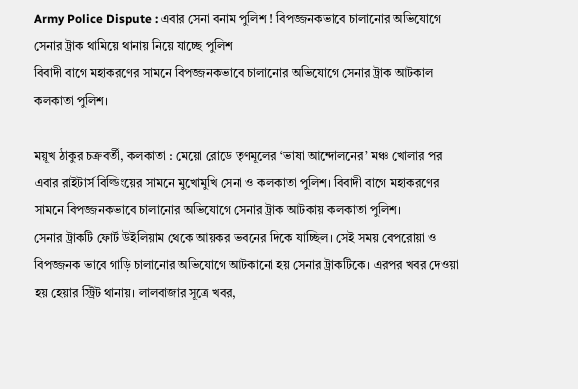Army Police Dispute : এবার সেনা বনাম পুলিশ ! বিপজ্জনকভাবে চালানোর অভিযোগে সেনার ট্রাক থামিয়ে থানায় নিয়ে যাচ্ছে পুলিশ
বিবাদী বাগে মহাকরণের সামনে বিপজ্জনকভাবে চালানোর অভিযোগে সেনার ট্রাক আটকাল কলকাতা পুলিশ।

ময়ূখ ঠাকুর চক্রবর্তী, কলকাতা : মেয়ো রোডে তৃণমূলের ‘ভাষা আন্দোলনের’ মঞ্চ খোলার পর এবার রাইটার্স বিল্ডিংয়ের সামনে মুখোমুখি সেনা ও কলকাতা পুলিশ। বিবাদী বাগে মহাকরণের সামনে বিপজ্জনকভাবে চালানোর অভিযোগে সেনার ট্রাক আটকায় কলকাতা পুলিশ।
সেনার ট্রাকটি ফোর্ট উইলিয়াম থেকে আয়কর ভবনের দিকে যাচ্ছিল। সেই সময় বেপরোয়া ও বিপজ্জনক ভাবে গাড়ি চালানোর অভিযোগে আটকানো হয় সেনার ট্রাকটিকে। এরপর খবর দেওয়া হয় হেয়ার স্ট্রিট থানায়। লালবাজার সূত্রে খবর,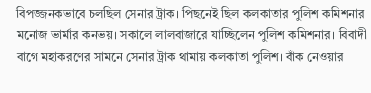বিপজ্জনকভাবে চলছিল সেনার ট্রাক। পিছনেই ছিল কলকাতার পুলিশ কমিশনার মনোজ ভার্মার কনভয়। সকালে লালবাজারে যাচ্ছিলেন পুলিশ কমিশনার। বিবাদী বাগে মহাকরণের সামনে সেনার ট্রাক থামায় কলকাতা পুলিশ। বাঁক নেওয়ার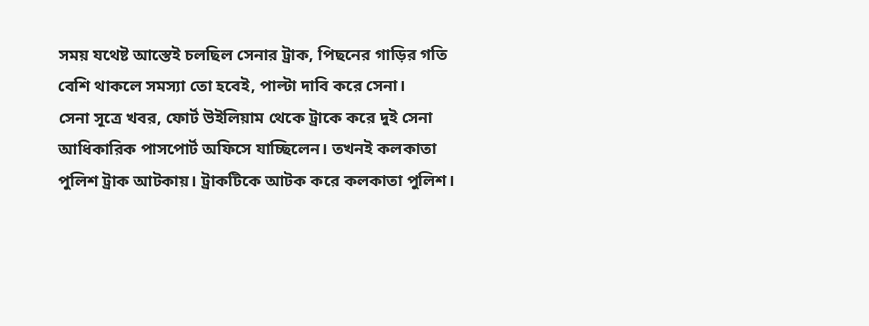সময় যথেষ্ট আস্তেই চলছিল সেনার ট্রাক, পিছনের গাড়ির গতি বেশি থাকলে সমস্যা তো হবেই, পাল্টা দাবি করে সেনা।
সেনা সূত্রে খবর, ফোর্ট উইলিয়াম থেকে ট্রাকে করে দুই সেনা আধিকারিক পাসপোর্ট অফিসে যাচ্ছিলেন। তখনই কলকাতা পুলিশ ট্রাক আটকায়। ট্রাকটিকে আটক করে কলকাতা পুলিশ।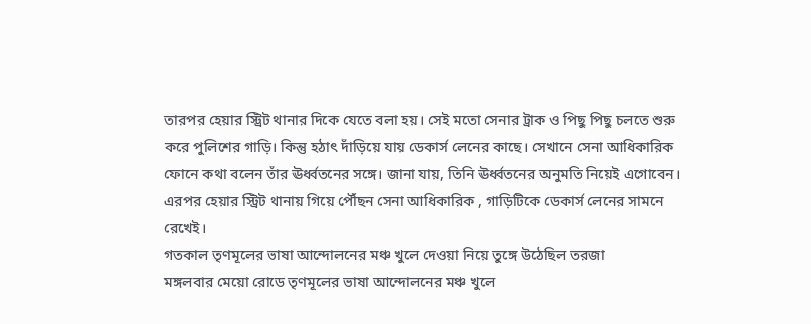তারপর হেয়ার স্ট্রিট থানার দিকে যেতে বলা হয়। সেই মতো সেনার ট্রাক ও পিছু পিছু চলতে শুরু করে পুলিশের গাড়ি। কিন্তু হঠাৎ দাঁড়িয়ে যায় ডেকার্স লেনের কাছে। সেখানে সেনা আধিকারিক ফোনে কথা বলেন তাঁর ঊর্ধ্বতনের সঙ্গে। জানা যায়, তিনি ঊর্ধ্বতনের অনুমতি নিয়েই এগোবেন। এরপর হেয়ার স্ট্রিট থানায় গিয়ে পৌঁছন সেনা আধিকারিক , গাড়িটিকে ডেকার্স লেনের সামনে রেখেই।
গতকাল তৃণমূলের ভাষা আন্দোলনের মঞ্চ খুলে দেওয়া নিয়ে তুঙ্গে উঠেছিল তরজা
মঙ্গলবার মেয়ো রোডে তৃণমূলের ভাষা আন্দোলনের মঞ্চ খুলে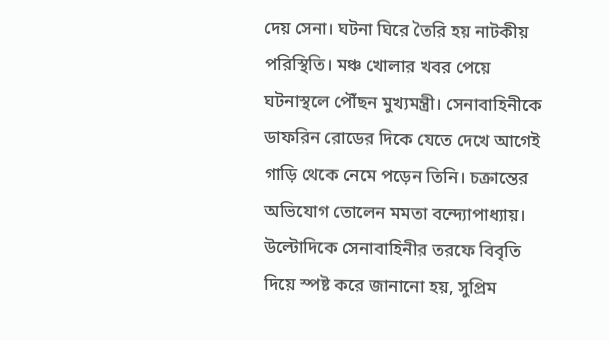দেয় সেনা। ঘটনা ঘিরে তৈরি হয় নাটকীয় পরিস্থিতি। মঞ্চ খোলার খবর পেয়ে ঘটনাস্থলে পৌঁছন মুখ্যমন্ত্রী। সেনাবাহিনীকে ডাফরিন রোডের দিকে যেতে দেখে আগেই গাড়ি থেকে নেমে পড়েন তিনি। চক্রান্তের অভিযোগ তোলেন মমতা বন্দ্যোপাধ্যায়। উল্টোদিকে সেনাবাহিনীর তরফে বিবৃতি দিয়ে স্পষ্ট করে জানানো হয়, সুপ্রিম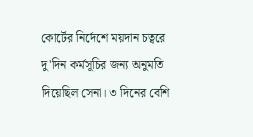কোর্টের নির্দেশে ময়দান চত্বরে দু'দিন কর্মসূচির জন্য অনুমতি দিয়েছিল সেনা। ৩ দিনের বেশি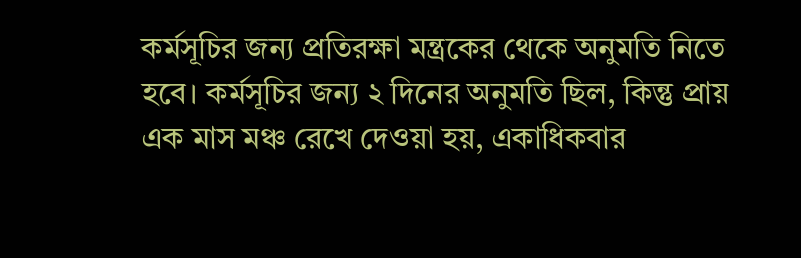কর্মসূচির জন্য প্রতিরক্ষা মন্ত্রকের থেকে অনুমতি নিতে হবে। কর্মসূচির জন্য ২ দিনের অনুমতি ছিল, কিন্তু প্রায় এক মাস মঞ্চ রেখে দেওয়া হয়, একাধিকবার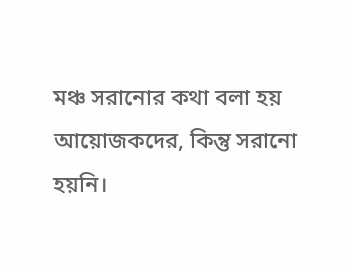মঞ্চ সরানোর কথা বলা হয় আয়োজকদের, কিন্তু সরানো হয়নি।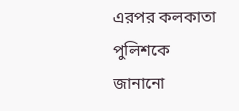এরপর কলকাতা পুলিশকে জানানো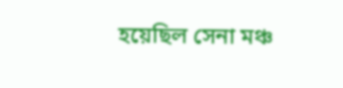হয়েছিল সেনা মঞ্চ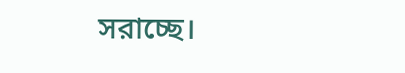সরাচ্ছে।